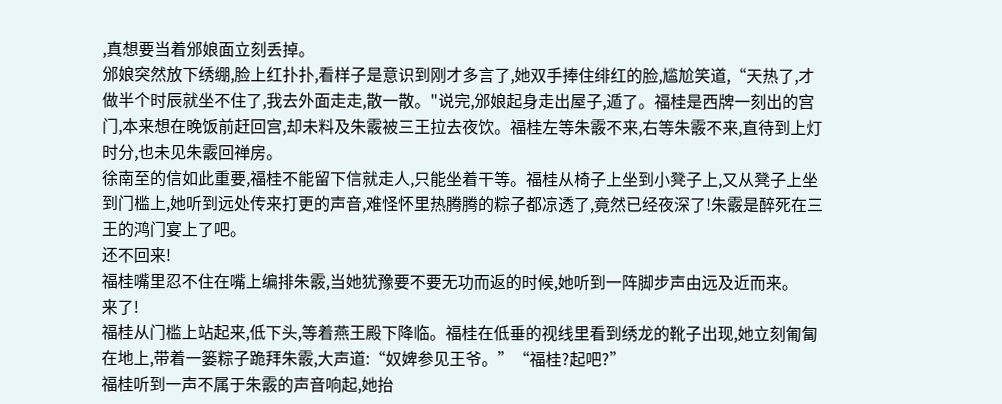,真想要当着邠娘面立刻丢掉。
邠娘突然放下绣绷,脸上红扑扑,看样子是意识到刚才多言了,她双手捧住绯红的脸,尴尬笑道,“天热了,才做半个时辰就坐不住了,我去外面走走,散一散。"说完,邠娘起身走出屋子,遁了。福桂是西牌一刻出的宫门,本来想在晚饭前赶回宫,却未料及朱霰被三王拉去夜饮。福桂左等朱霰不来,右等朱霰不来,直待到上灯时分,也未见朱霰回禅房。
徐南至的信如此重要,福桂不能留下信就走人,只能坐着干等。福桂从椅子上坐到小凳子上,又从凳子上坐到门槛上,她听到远处传来打更的声音,难怪怀里热腾腾的粽子都凉透了,竟然已经夜深了!朱霰是醉死在三王的鸿门宴上了吧。
还不回来!
福桂嘴里忍不住在嘴上编排朱霰,当她犹豫要不要无功而返的时候,她听到一阵脚步声由远及近而来。
来了!
福桂从门槛上站起来,低下头,等着燕王殿下降临。福桂在低垂的视线里看到绣龙的靴子出现,她立刻匍匐在地上,带着一篓粽子跪拜朱霰,大声道:“奴婢参见王爷。”“福桂?起吧?”
福桂听到一声不属于朱霰的声音响起,她抬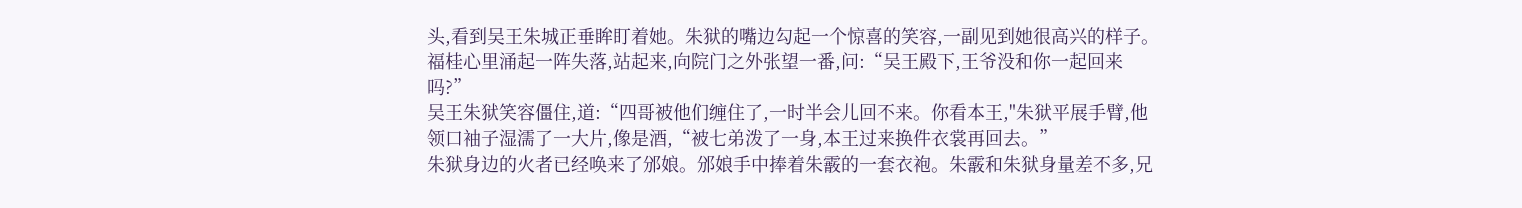头,看到吴王朱城正垂眸盯着她。朱狱的嘴边勾起一个惊喜的笑容,一副见到她很高兴的样子。福桂心里涌起一阵失落,站起来,向院门之外张望一番,问:“吴王殿下,王爷没和你一起回来吗?”
吴王朱狱笑容僵住,道:“四哥被他们缠住了,一时半会儿回不来。你看本王,"朱狱平展手臂,他领口袖子湿濡了一大片,像是酒,“被七弟泼了一身,本王过来换件衣裳再回去。”
朱狱身边的火者已经唤来了邠娘。邠娘手中捧着朱霰的一套衣袍。朱霰和朱狱身量差不多,兄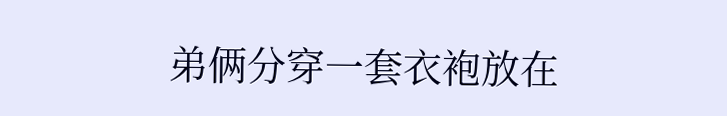弟俩分穿一套衣袍放在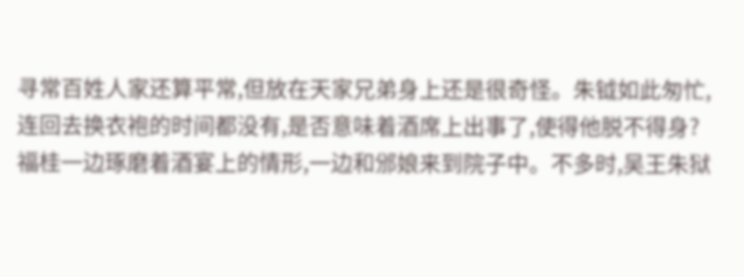寻常百姓人家还算平常,但放在天家兄弟身上还是很奇怪。朱钺如此匆忙,连回去换衣袍的时间都没有,是否意味着酒席上出事了,使得他脱不得身?福桂一边琢磨着酒宴上的情形,一边和邠娘来到院子中。不多时,吴王朱狱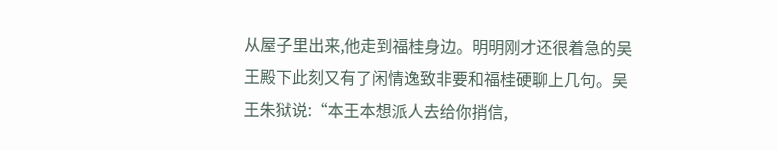从屋子里出来,他走到福桂身边。明明刚才还很着急的吴王殿下此刻又有了闲情逸致非要和福桂硬聊上几句。吴王朱狱说:“本王本想派人去给你捎信,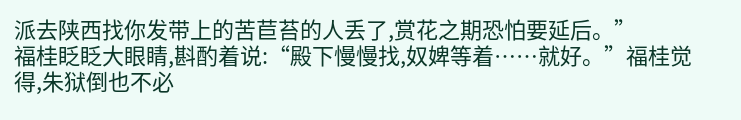派去陕西找你发带上的苦苣苔的人丢了,赏花之期恐怕要延后。”
福桂眨眨大眼睛,斟酌着说:“殿下慢慢找,奴婢等着……就好。”福桂觉得,朱狱倒也不必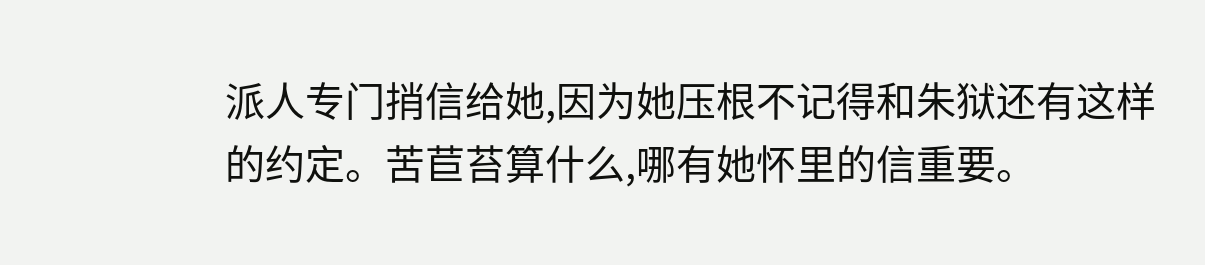派人专门捎信给她,因为她压根不记得和朱狱还有这样的约定。苦苣苔算什么,哪有她怀里的信重要。